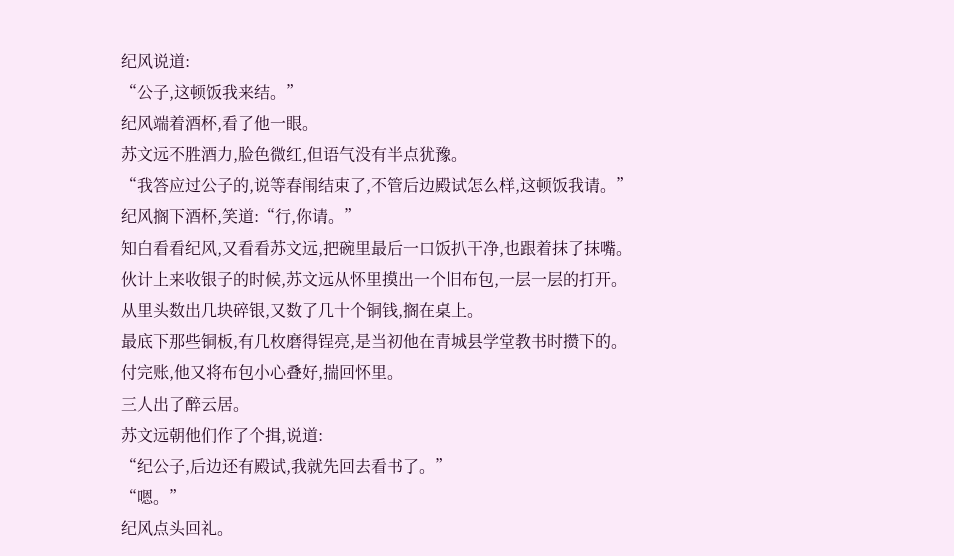纪风说道:
“公子,这顿饭我来结。”
纪风端着酒杯,看了他一眼。
苏文远不胜酒力,脸色微红,但语气没有半点犹豫。
“我答应过公子的,说等春闱结束了,不管后边殿试怎么样,这顿饭我请。”
纪风搁下酒杯,笑道:“行,你请。”
知白看看纪风,又看看苏文远,把碗里最后一口饭扒干净,也跟着抹了抹嘴。
伙计上来收银子的时候,苏文远从怀里摸出一个旧布包,一层一层的打开。
从里头数出几块碎银,又数了几十个铜钱,搁在桌上。
最底下那些铜板,有几枚磨得锃亮,是当初他在青城县学堂教书时攒下的。
付完账,他又将布包小心叠好,揣回怀里。
三人出了醉云居。
苏文远朝他们作了个揖,说道:
“纪公子,后边还有殿试,我就先回去看书了。”
“嗯。”
纪风点头回礼。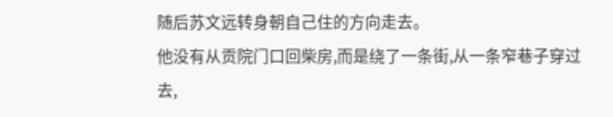随后苏文远转身朝自己住的方向走去。
他没有从贡院门口回柴房,而是绕了一条街,从一条窄巷子穿过去,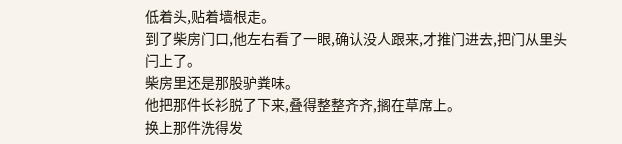低着头,贴着墙根走。
到了柴房门口,他左右看了一眼,确认没人跟来,才推门进去,把门从里头闩上了。
柴房里还是那股驴粪味。
他把那件长衫脱了下来,叠得整整齐齐,搁在草席上。
换上那件洗得发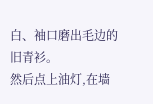白、袖口磨出毛边的旧青衫。
然后点上油灯,在墙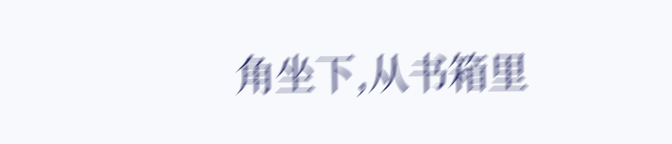角坐下,从书箱里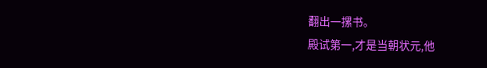翻出一摞书。
殿试第一,才是当朝状元,他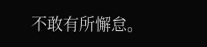不敢有所懈怠。